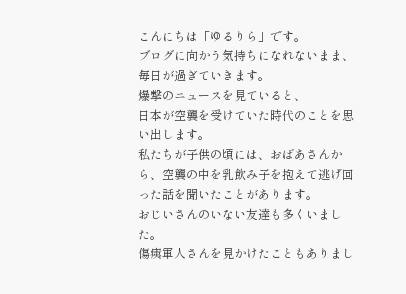こんにちは「ゆるりら」です。
ブログに向かう気持ちになれないまま、毎日が過ぎていきます。
爆撃のニュースを見ていると、
日本が空襲を受けていた時代のことを思い出します。
私たちが子供の頃には、おばあさんから、空襲の中を乳飲み子を抱えて逃げ回った話を聞いたことがあります。
おじいさんのいない友達も多くいました。
傷痍軍人さんを見かけたこともありまし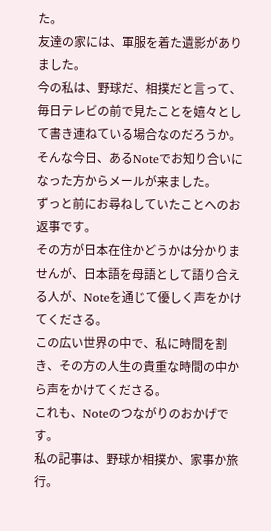た。
友達の家には、軍服を着た遺影がありました。
今の私は、野球だ、相撲だと言って、毎日テレビの前で見たことを嬉々として書き連ねている場合なのだろうか。
そんな今日、あるNoteでお知り合いになった方からメールが来ました。
ずっと前にお尋ねしていたことへのお返事です。
その方が日本在住かどうかは分かりませんが、日本語を母語として語り合える人が、Noteを通じて優しく声をかけてくださる。
この広い世界の中で、私に時間を割き、その方の人生の貴重な時間の中から声をかけてくださる。
これも、Noteのつながりのおかげです。
私の記事は、野球か相撲か、家事か旅行。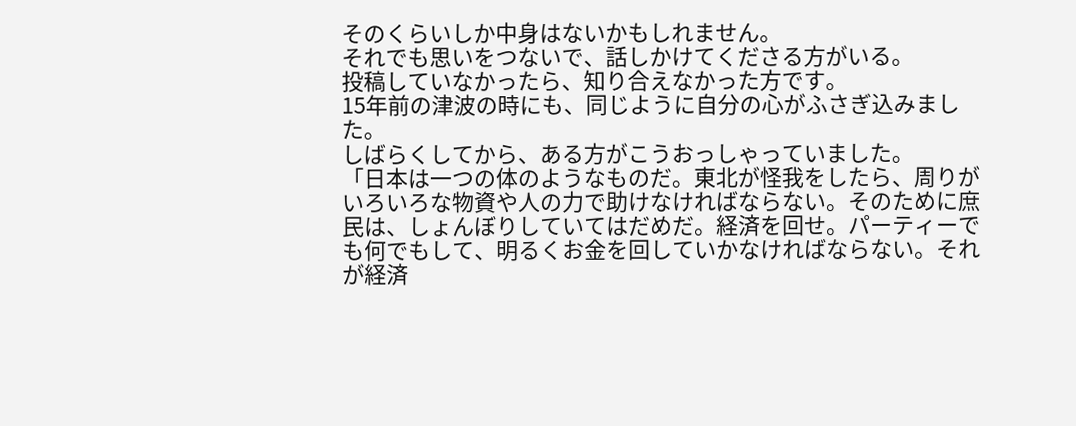そのくらいしか中身はないかもしれません。
それでも思いをつないで、話しかけてくださる方がいる。
投稿していなかったら、知り合えなかった方です。
15年前の津波の時にも、同じように自分の心がふさぎ込みました。
しばらくしてから、ある方がこうおっしゃっていました。
「日本は一つの体のようなものだ。東北が怪我をしたら、周りがいろいろな物資や人の力で助けなければならない。そのために庶民は、しょんぼりしていてはだめだ。経済を回せ。パーティーでも何でもして、明るくお金を回していかなければならない。それが経済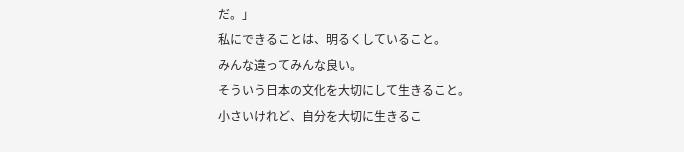だ。」
私にできることは、明るくしていること。
みんな違ってみんな良い。
そういう日本の文化を大切にして生きること。
小さいけれど、自分を大切に生きるこ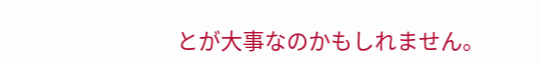とが大事なのかもしれません。